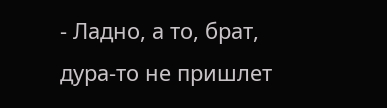- Ладно, а то, брат, дура-то не пришлет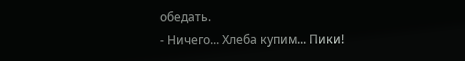обедать.
- Ничего... Хлеба купим... Пики!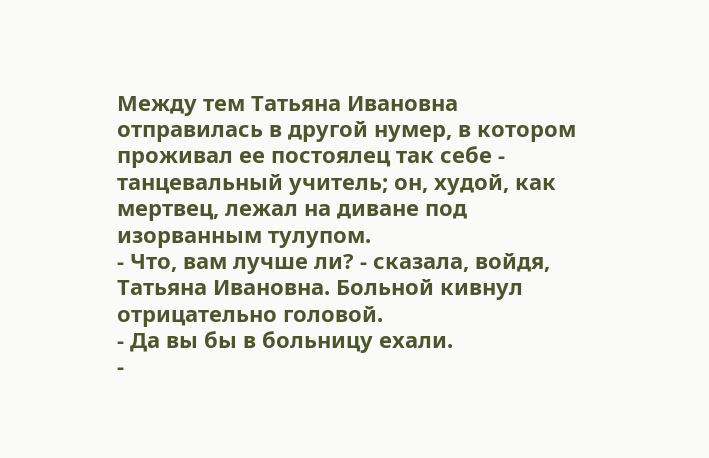Между тем Татьяна Ивановна отправилась в другой нумер, в котором проживал ее постоялец так себе - танцевальный учитель; он, худой, как мертвец, лежал на диване под изорванным тулупом.
- Что, вам лучше ли? - сказала, войдя, Татьяна Ивановна. Больной кивнул отрицательно головой.
- Да вы бы в больницу ехали.
-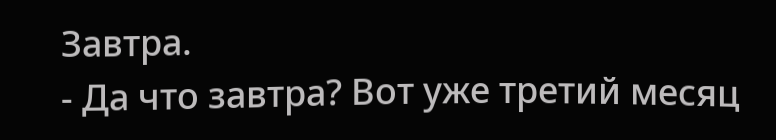Завтра.
- Да что завтра? Вот уже третий месяц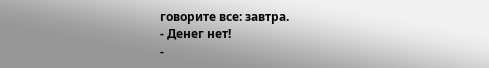говорите все: завтра.
- Денег нет!
-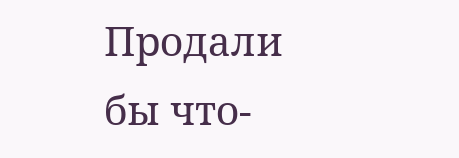Продали бы что-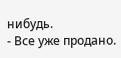нибудь.
- Все уже продано.